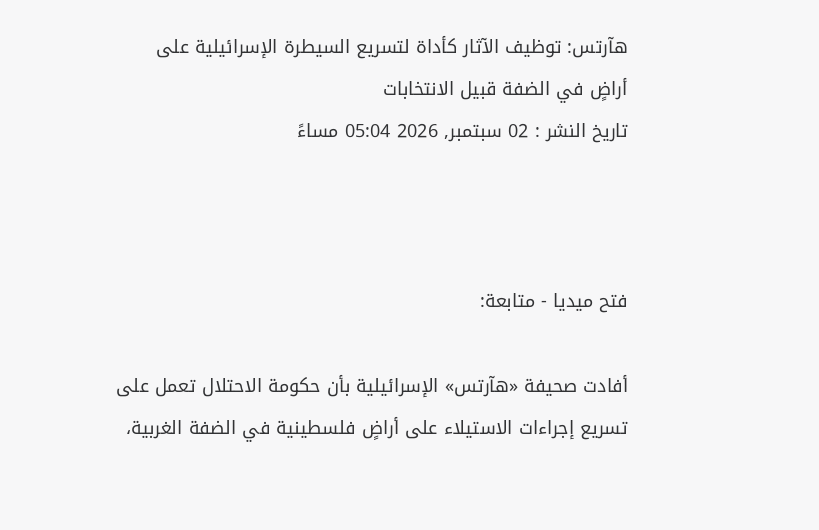هآرتس: توظيف الآثار كأداة لتسريع السيطرة الإسرائيلية على أراضٍ في الضفة قبيل الانتخابات
تاريخ النشر : 02 سبتمبر, 2026 05:04 مساءً



فتح ميديا - متابعة:

أفادت صحيفة «هآرتس» الإسرائيلية بأن حكومة الاحتلال تعمل على تسريع إجراءات الاستيلاء على أراضٍ فلسطينية في الضفة الغربية،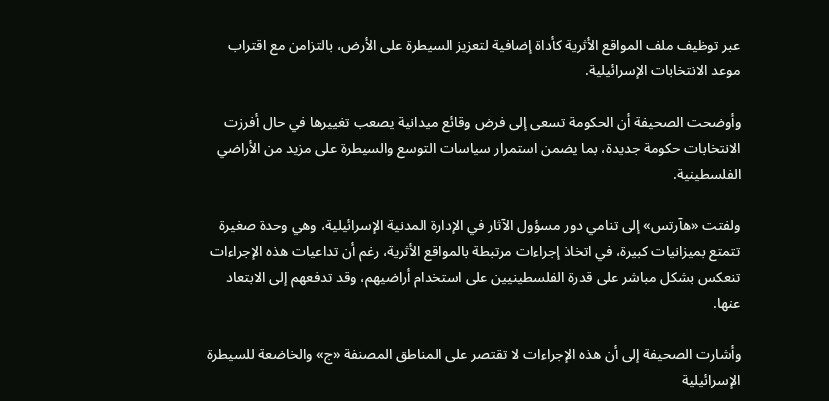عبر توظيف ملف المواقع الأثرية كأداة إضافية لتعزيز السيطرة على الأرض، بالتزامن مع اقتراب موعد الانتخابات الإسرائيلية.

وأوضحت الصحيفة أن الحكومة تسعى إلى فرض وقائع ميدانية يصعب تغييرها في حال أفرزت الانتخابات حكومة جديدة، بما يضمن استمرار سياسات التوسع والسيطرة على مزيد من الأراضي الفلسطينية.

ولفتت «هآرتس» إلى تنامي دور مسؤول الآثار في الإدارة المدنية الإسرائيلية، وهي وحدة صغيرة تتمتع بميزانيات كبيرة، في اتخاذ إجراءات مرتبطة بالمواقع الأثرية، رغم أن تداعيات هذه الإجراءات تنعكس بشكل مباشر على قدرة الفلسطينيين على استخدام أراضيهم، وقد تدفعهم إلى الابتعاد عنها.

وأشارت الصحيفة إلى أن هذه الإجراءات لا تقتصر على المناطق المصنفة «ج» والخاضعة للسيطرة الإسرائيلية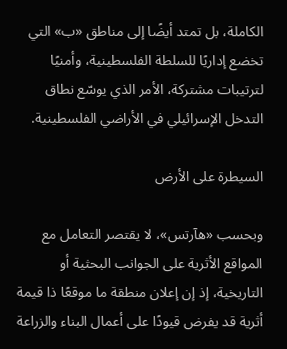الكاملة، بل تمتد أيضًا إلى مناطق «ب» التي تخضع إداريًا للسلطة الفلسطينية، وأمنيًا لترتيبات مشتركة، الأمر الذي يوسّع نطاق التدخل الإسرائيلي في الأراضي الفلسطينية.

السيطرة على الأرض

وبحسب «هآرتس»، لا يقتصر التعامل مع المواقع الأثرية على الجوانب البحثية أو التاريخية، إذ إن إعلان منطقة ما موقعًا ذا قيمة أثرية قد يفرض قيودًا على أعمال البناء والزراعة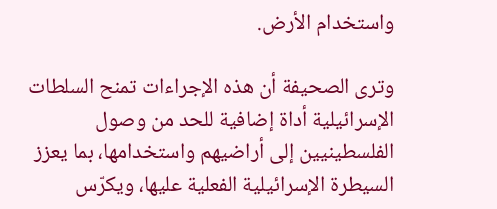واستخدام الأرض.

وترى الصحيفة أن هذه الإجراءات تمنح السلطات الإسرائيلية أداة إضافية للحد من وصول الفلسطينيين إلى أراضيهم واستخدامها، بما يعزز السيطرة الإسرائيلية الفعلية عليها، ويكرّس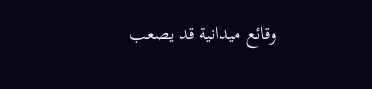وقائع ميدانية قد يصعب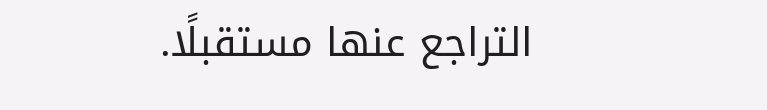التراجع عنها مستقبلًا.